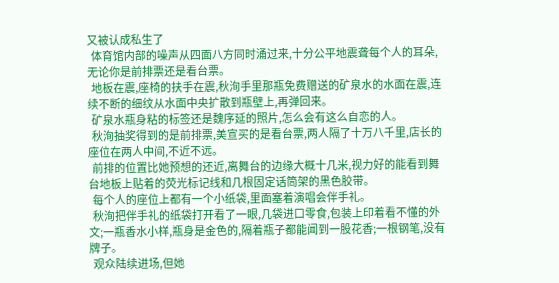又被认成私生了
  体育馆内部的噪声从四面八方同时涌过来,十分公平地震聋每个人的耳朵,无论你是前排票还是看台票。
  地板在震,座椅的扶手在震,秋洵手里那瓶免费赠送的矿泉水的水面在震,连续不断的细纹从水面中央扩散到瓶壁上,再弹回来。
  矿泉水瓶身粘的标签还是魏序延的照片,怎么会有这么自恋的人。
  秋洵抽奖得到的是前排票,美宣买的是看台票,两人隔了十万八千里,店长的座位在两人中间,不近不远。
  前排的位置比她预想的还近,离舞台的边缘大概十几米,视力好的能看到舞台地板上贴着的荧光标记线和几根固定话筒架的黑色胶带。
  每个人的座位上都有一个小纸袋,里面塞着演唱会伴手礼。
  秋洵把伴手礼的纸袋打开看了一眼,几袋进口零食,包装上印着看不懂的外文;一瓶香水小样,瓶身是金色的,隔着瓶子都能闻到一股花香;一根钢笔,没有牌子。
  观众陆续进场,但她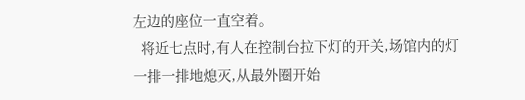左边的座位一直空着。
  将近七点时,有人在控制台拉下灯的开关,场馆内的灯一排一排地熄灭,从最外圈开始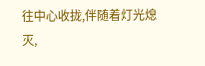往中心收拢,伴随着灯光熄灭,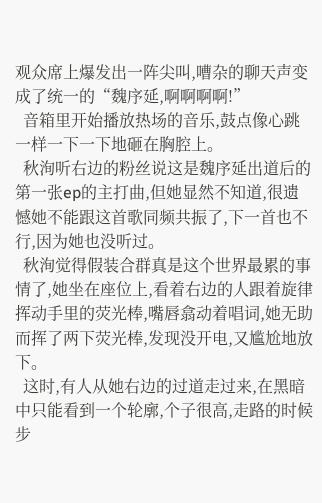观众席上爆发出一阵尖叫,嘈杂的聊天声变成了统一的“魏序延,啊啊啊啊!”
  音箱里开始播放热场的音乐,鼓点像心跳一样一下一下地砸在胸腔上。
  秋洵听右边的粉丝说这是魏序延出道后的第一张ep的主打曲,但她显然不知道,很遗憾她不能跟这首歌同频共振了,下一首也不行,因为她也没听过。
  秋洵觉得假装合群真是这个世界最累的事情了,她坐在座位上,看着右边的人跟着旋律挥动手里的荧光棒,嘴唇翕动着唱词,她无助而挥了两下荧光棒,发现没开电,又尴尬地放下。
  这时,有人从她右边的过道走过来,在黑暗中只能看到一个轮廓,个子很高,走路的时候步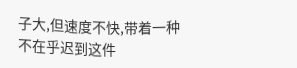子大,但速度不快,带着一种不在乎迟到这件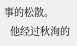事的松散。
  他经过秋洵的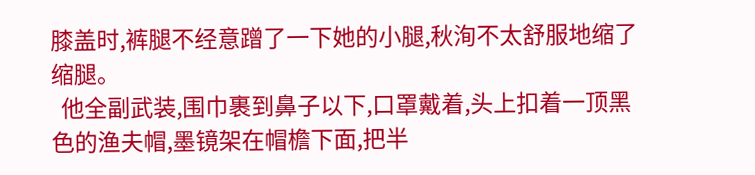膝盖时,裤腿不经意蹭了一下她的小腿,秋洵不太舒服地缩了缩腿。
  他全副武装,围巾裹到鼻子以下,口罩戴着,头上扣着一顶黑色的渔夫帽,墨镜架在帽檐下面,把半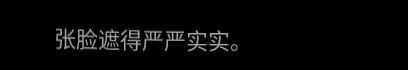张脸遮得严严实实。